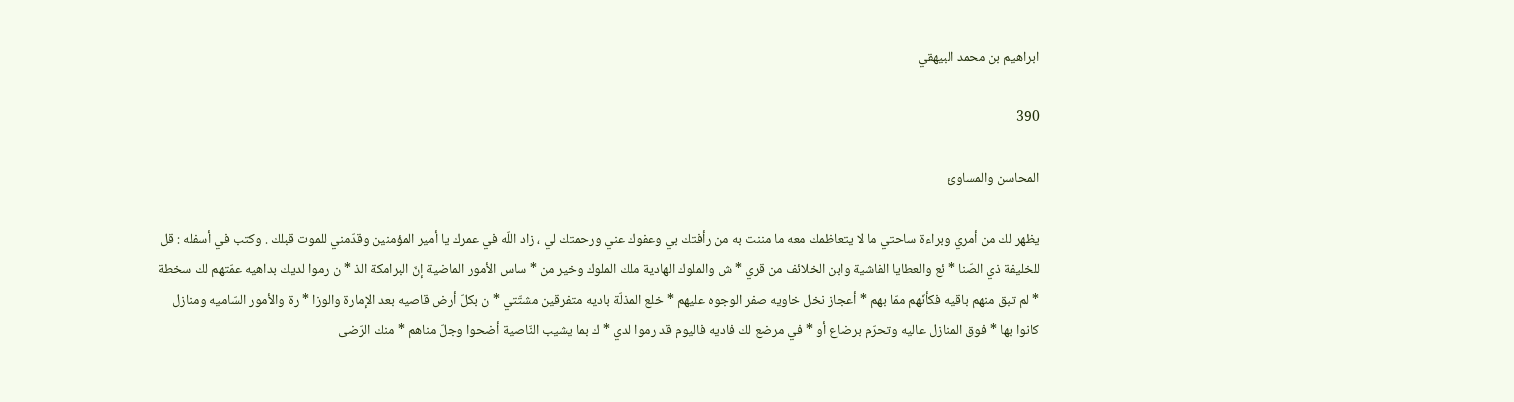ابراهيم بن محمد البيهقي

390

المحاسن والمساوئ

يظهر لك من أمري وبراءة ساحتي ما لا يتعاظمك معه ما مننت به من رأفتك بي وعفوك عني ورحمتك لي ، زاد اللّه في عمرك يا أمير المؤمنين وقدّمني للموت قبلك . وكتب في أسفله : قل للخليفة ذي الصّنا * ئع والعطايا الفاشية وابن الخلائف من قري * ش والملوك الهادية ملك الملوك وخير من * ساس الأمور الماضية إنّ البرامكة الذ * ن رموا لديك بداهيه عمّتهم لك سخطة * لم تبق منهم باقيه فكأنّهم ممّا بهم * أعجاز نخل خاويه صفر الوجوه عليهم * خلع المذلّة باديه متفرقين مشتّتي * ن بكلّ أرض قاصيه بعد الإمارة والوزا * رة والأمور السّاميه ومنازل كانوا بها * فوق المنازل عاليه وتحرّم برضاع أو * في مرضع لك فاديه فاليوم قد رموا لدي * ك بما يشيب النّاصية أضحوا وجلّ مناهم * منك الرّضى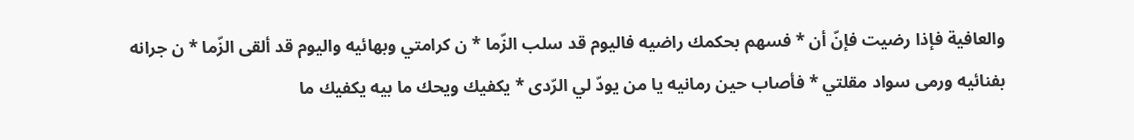والعافية فإذا رضيت فإنّ أن * فسهم بحكمك راضيه فاليوم قد سلب الزّما * ن كرامتي وبهائيه واليوم قد ألقى الزّما * ن جرانه بفنائيه ورمى سواد مقلتي * فأصاب حين رمانيه يا من يودّ لي الرّدى * يكفيك ويحك ما بيه يكفيك ما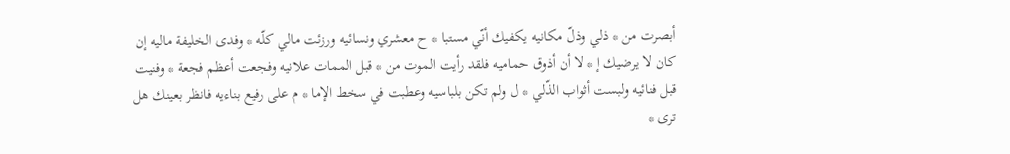أبصرت من * ذلي وذلّ مكانيه يكفيك أنّي مستبا * ح معشري ونسائيه ورزئت مالي كلّه * وفدى الخليفة ماليه إن كان لا يرضيك إ * لا أن أذوق حماميه فلقد رأيت الموت من * قبل الممات علانيه وفجعت أعظم فجعة * وفنيت قبل فنائيه ولبست أثواب الذّلي * ل ولم تكن بلباسيه وعطبت في سخط الإما * م على رفيع بناءيه فانظر بعينك هل ترى *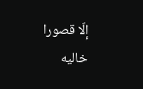إلّا قصورا خاليه